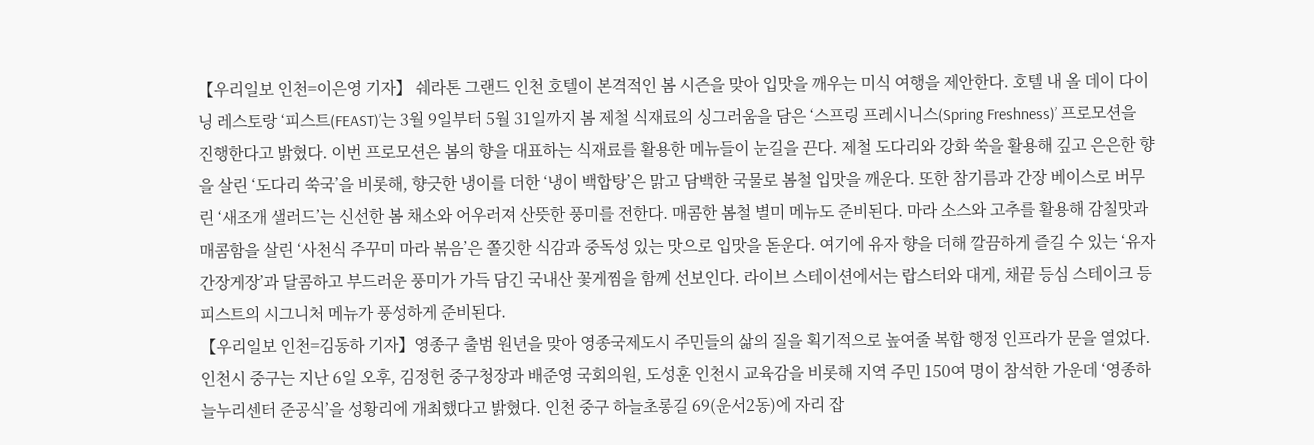【우리일보 인천=이은영 기자】 쉐라톤 그랜드 인천 호텔이 본격적인 봄 시즌을 맞아 입맛을 깨우는 미식 여행을 제안한다. 호텔 내 올 데이 다이닝 레스토랑 ‘피스트(FEAST)’는 3월 9일부터 5월 31일까지 봄 제철 식재료의 싱그러움을 담은 ‘스프링 프레시니스(Spring Freshness)’ 프로모션을 진행한다고 밝혔다. 이번 프로모션은 봄의 향을 대표하는 식재료를 활용한 메뉴들이 눈길을 끈다. 제철 도다리와 강화 쑥을 활용해 깊고 은은한 향을 살린 ‘도다리 쑥국’을 비롯해, 향긋한 냉이를 더한 ‘냉이 백합탕’은 맑고 담백한 국물로 봄철 입맛을 깨운다. 또한 참기름과 간장 베이스로 버무린 ‘새조개 샐러드’는 신선한 봄 채소와 어우러져 산뜻한 풍미를 전한다. 매콤한 봄철 별미 메뉴도 준비된다. 마라 소스와 고추를 활용해 감칠맛과 매콤함을 살린 ‘사천식 주꾸미 마라 볶음’은 쫄깃한 식감과 중독성 있는 맛으로 입맛을 돋운다. 여기에 유자 향을 더해 깔끔하게 즐길 수 있는 ‘유자 간장게장’과 달콤하고 부드러운 풍미가 가득 담긴 국내산 꽃게찜을 함께 선보인다. 라이브 스테이션에서는 랍스터와 대게, 채끝 등심 스테이크 등 피스트의 시그니처 메뉴가 풍성하게 준비된다.
【우리일보 인천=김동하 기자】영종구 출범 원년을 맞아 영종국제도시 주민들의 삶의 질을 획기적으로 높여줄 복합 행정 인프라가 문을 열었다. 인천시 중구는 지난 6일 오후, 김정헌 중구청장과 배준영 국회의원, 도성훈 인천시 교육감을 비롯해 지역 주민 150여 명이 참석한 가운데 ‘영종하늘누리센터 준공식’을 성황리에 개최했다고 밝혔다. 인천 중구 하늘초롱길 69(운서2동)에 자리 잡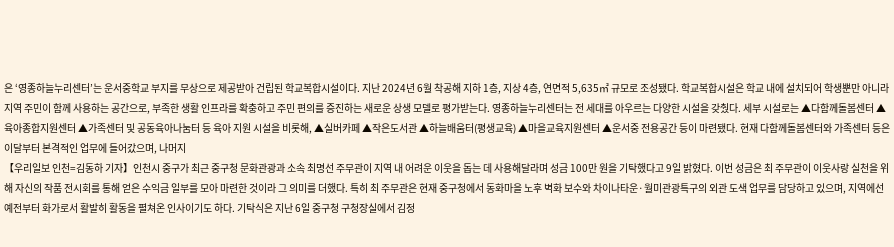은 ‘영종하늘누리센터’는 운서중학교 부지를 무상으로 제공받아 건립된 학교복합시설이다. 지난 2024년 6월 착공해 지하 1층, 지상 4층, 연면적 5,635㎡ 규모로 조성됐다. 학교복합시설은 학교 내에 설치되어 학생뿐만 아니라 지역 주민이 함께 사용하는 공간으로, 부족한 생활 인프라를 확충하고 주민 편의를 증진하는 새로운 상생 모델로 평가받는다. 영종하늘누리센터는 전 세대를 아우르는 다양한 시설을 갖췄다. 세부 시설로는 ▲다함께돌봄센터 ▲육아종합지원센터 ▲가족센터 및 공동육아나눔터 등 육아 지원 시설을 비롯해, ▲실버카페 ▲작은도서관 ▲하늘배움터(평생교육) ▲마을교육지원센터 ▲운서중 전용공간 등이 마련됐다. 현재 다함께돌봄센터와 가족센터 등은 이달부터 본격적인 업무에 들어갔으며, 나머지
【우리일보 인천=김동하 기자】인천시 중구가 최근 중구청 문화관광과 소속 최명선 주무관이 지역 내 어려운 이웃을 돕는 데 사용해달라며 성금 100만 원을 기탁했다고 9일 밝혔다. 이번 성금은 최 주무관이 이웃사랑 실천을 위해 자신의 작품 전시회를 통해 얻은 수익금 일부를 모아 마련한 것이라 그 의미를 더했다. 특히 최 주무관은 현재 중구청에서 동화마을 노후 벽화 보수와 차이나타운·월미관광특구의 외관 도색 업무를 담당하고 있으며, 지역에선 예전부터 화가로서 활발히 활동을 펼쳐온 인사이기도 하다. 기탁식은 지난 6일 중구청 구청장실에서 김정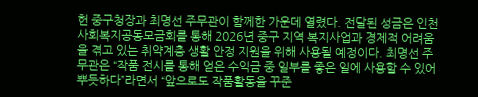헌 중구청장과 최명선 주무관이 함께한 가운데 열렸다. 전달된 성금은 인천사회복지공동모금회를 통해 2026년 중구 지역 복지사업과 경제적 어려움을 겪고 있는 취약계층 생활 안정 지원을 위해 사용될 예정이다. 최명선 주무관은 “작품 전시를 통해 얻은 수익금 중 일부를 좋은 일에 사용할 수 있어 뿌듯하다”라면서 “앞으로도 작품활동을 꾸준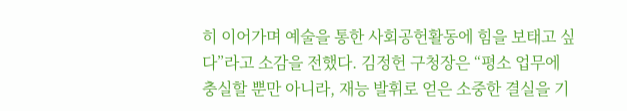히 이어가며 예술을 통한 사회공헌활동에 힘을 보태고 싶다”라고 소감을 전했다. 김정헌 구청장은 “평소 업무에 충실할 뿐만 아니라, 재능 발휘로 얻은 소중한 결실을 기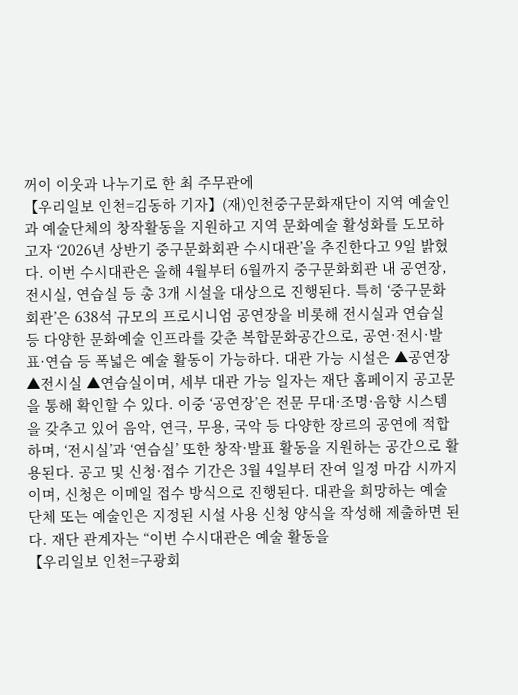꺼이 이웃과 나누기로 한 최 주무관에
【우리일보 인천=김동하 기자】(재)인천중구문화재단이 지역 예술인과 예술단체의 창작활동을 지원하고 지역 문화예술 활성화를 도모하고자 ‘2026년 상반기 중구문화회관 수시대관’을 추진한다고 9일 밝혔다. 이번 수시대관은 올해 4월부터 6월까지 중구문화회관 내 공연장, 전시실, 연습실 등 총 3개 시설을 대상으로 진행된다. 특히 ‘중구문화회관’은 638석 규모의 프로시니엄 공연장을 비롯해 전시실과 연습실 등 다양한 문화예술 인프라를 갖춘 복합문화공간으로, 공연·전시·발표·연습 등 폭넓은 예술 활동이 가능하다. 대관 가능 시설은 ▲공연장 ▲전시실 ▲연습실이며, 세부 대관 가능 일자는 재단 홈페이지 공고문을 통해 확인할 수 있다. 이중 ‘공연장’은 전문 무대·조명·음향 시스템을 갖추고 있어 음악, 연극, 무용, 국악 등 다양한 장르의 공연에 적합하며, ‘전시실’과 ‘연습실’ 또한 창작·발표 활동을 지원하는 공간으로 활용된다. 공고 및 신청·접수 기간은 3월 4일부터 잔여 일정 마감 시까지이며, 신청은 이메일 접수 방식으로 진행된다. 대관을 희망하는 예술단체 또는 예술인은 지정된 시설 사용 신청 양식을 작성해 제출하면 된다. 재단 관계자는 “이번 수시대관은 예술 활동을
【우리일보 인천=구광회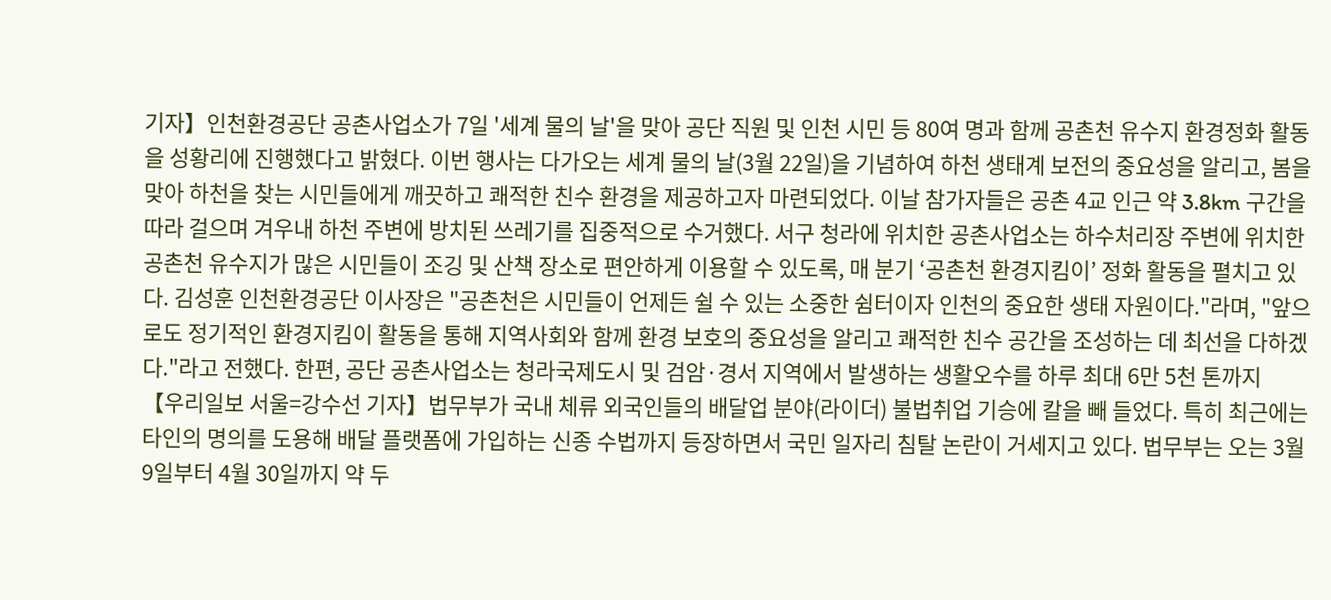기자】인천환경공단 공촌사업소가 7일 '세계 물의 날'을 맞아 공단 직원 및 인천 시민 등 80여 명과 함께 공촌천 유수지 환경정화 활동을 성황리에 진행했다고 밝혔다. 이번 행사는 다가오는 세계 물의 날(3월 22일)을 기념하여 하천 생태계 보전의 중요성을 알리고, 봄을 맞아 하천을 찾는 시민들에게 깨끗하고 쾌적한 친수 환경을 제공하고자 마련되었다. 이날 참가자들은 공촌 4교 인근 약 3.8km 구간을 따라 걸으며 겨우내 하천 주변에 방치된 쓰레기를 집중적으로 수거했다. 서구 청라에 위치한 공촌사업소는 하수처리장 주변에 위치한 공촌천 유수지가 많은 시민들이 조깅 및 산책 장소로 편안하게 이용할 수 있도록, 매 분기 ‘공촌천 환경지킴이’ 정화 활동을 펼치고 있다. 김성훈 인천환경공단 이사장은 "공촌천은 시민들이 언제든 쉴 수 있는 소중한 쉼터이자 인천의 중요한 생태 자원이다."라며, "앞으로도 정기적인 환경지킴이 활동을 통해 지역사회와 함께 환경 보호의 중요성을 알리고 쾌적한 친수 공간을 조성하는 데 최선을 다하겠다."라고 전했다. 한편, 공단 공촌사업소는 청라국제도시 및 검암·경서 지역에서 발생하는 생활오수를 하루 최대 6만 5천 톤까지
【우리일보 서울=강수선 기자】법무부가 국내 체류 외국인들의 배달업 분야(라이더) 불법취업 기승에 칼을 빼 들었다. 특히 최근에는 타인의 명의를 도용해 배달 플랫폼에 가입하는 신종 수법까지 등장하면서 국민 일자리 침탈 논란이 거세지고 있다. 법무부는 오는 3월 9일부터 4월 30일까지 약 두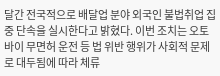달간 전국적으로 배달업 분야 외국인 불법취업 집중 단속을 실시한다고 밝혔다. 이번 조치는 오토바이 무면허 운전 등 법 위반 행위가 사회적 문제로 대두됨에 따라 체류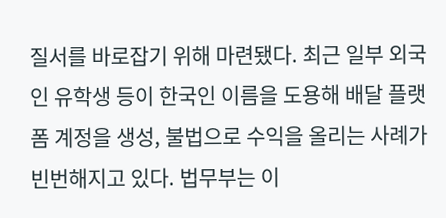질서를 바로잡기 위해 마련됐다. 최근 일부 외국인 유학생 등이 한국인 이름을 도용해 배달 플랫폼 계정을 생성, 불법으로 수익을 올리는 사례가 빈번해지고 있다. 법무부는 이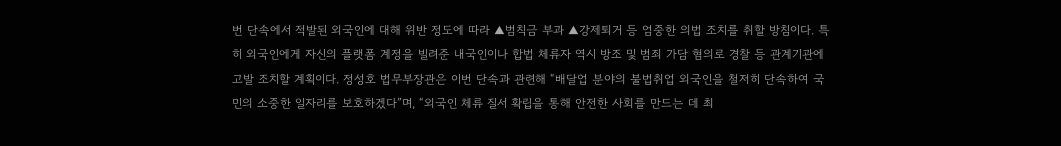번 단속에서 적발된 외국인에 대해 위반 정도에 따라 ▲범칙금 부과 ▲강제퇴거 등 엄중한 의법 조치를 취할 방침이다. 특히 외국인에게 자신의 플랫폼 계정을 빌려준 내국인이나 합법 체류자 역시 방조 및 범죄 가담 혐의로 경찰 등 관계기관에 고발 조치할 계획이다. 정성호 법무부장관은 이번 단속과 관련해 “배달업 분야의 불법취업 외국인을 철저히 단속하여 국민의 소중한 일자리를 보호하겠다”며, “외국인 체류 질서 확립을 통해 안전한 사회를 만드는 데 최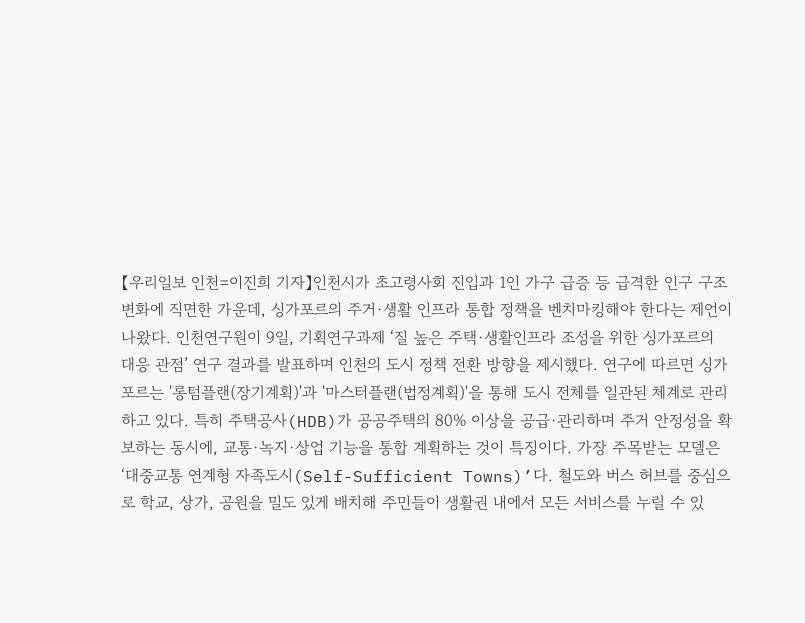【우리일보 인천=이진희 기자】인천시가 초고령사회 진입과 1인 가구 급증 등 급격한 인구 구조 변화에 직면한 가운데, 싱가포르의 주거·생활 인프라 통합 정책을 벤치마킹해야 한다는 제언이 나왔다. 인천연구원이 9일, 기획연구과제 ‘질 높은 주택·생활인프라 조성을 위한 싱가포르의 대응 관점’ 연구 결과를 발표하며 인천의 도시 정책 전환 방향을 제시했다. 연구에 따르면 싱가포르는 '롱텀플랜(장기계획)'과 '마스터플랜(법정계획)'을 통해 도시 전체를 일관된 체계로 관리하고 있다. 특히 주택공사(HDB)가 공공주택의 80% 이상을 공급·관리하며 주거 안정성을 확보하는 동시에, 교통·녹지·상업 기능을 통합 계획하는 것이 특징이다. 가장 주목받는 모델은 ‘대중교통 연계형 자족도시(Self-Sufficient Towns)’다. 철도와 버스 허브를 중심으로 학교, 상가, 공원을 밀도 있게 배치해 주민들이 생활권 내에서 모든 서비스를 누릴 수 있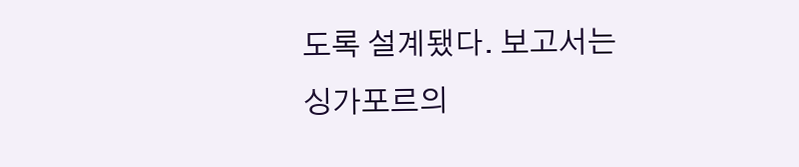도록 설계됐다. 보고서는 싱가포르의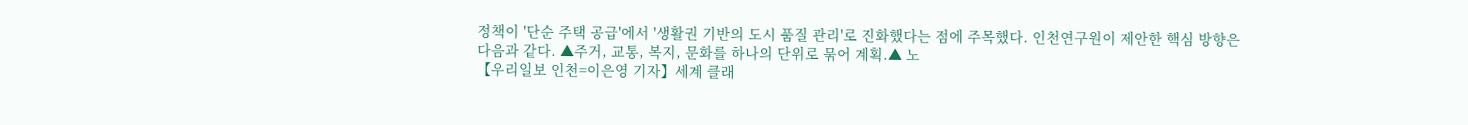정책이 '단순 주택 공급'에서 '생활권 기반의 도시 품질 관리'로 진화했다는 점에 주목했다. 인천연구원이 제안한 핵심 방향은 다음과 같다. ▲주거, 교통, 복지, 문화를 하나의 단위로 묶어 계획.▲ 노
【우리일보 인천=이은영 기자】세계 클래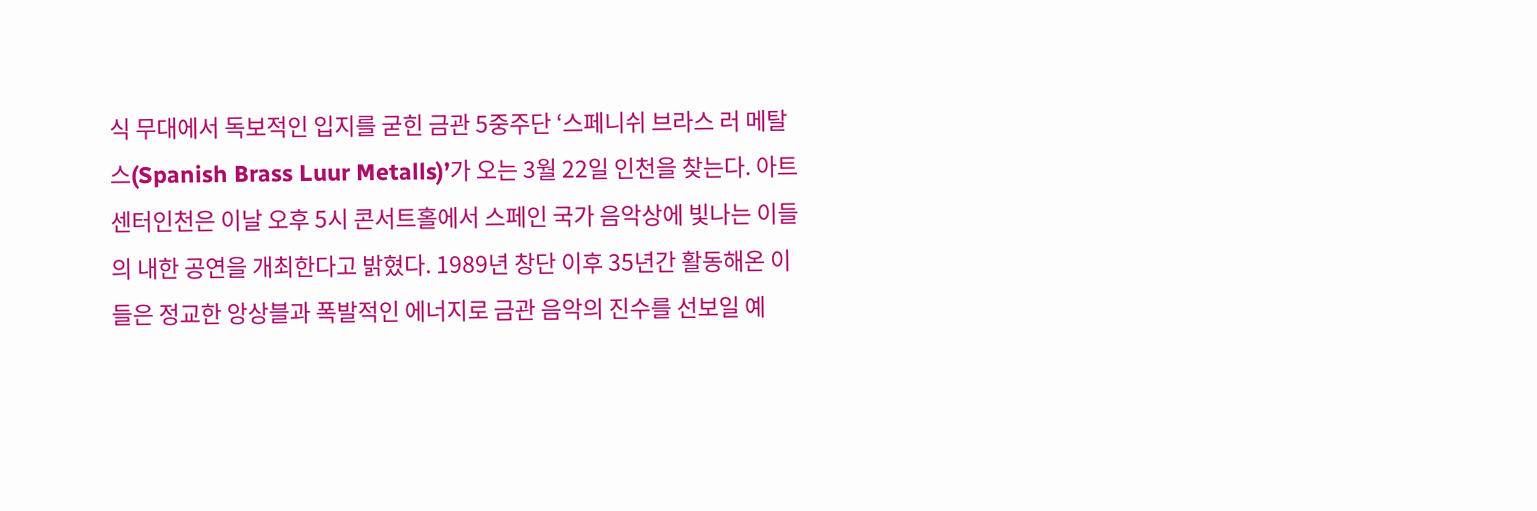식 무대에서 독보적인 입지를 굳힌 금관 5중주단 ‘스페니쉬 브라스 러 메탈스(Spanish Brass Luur Metalls)’가 오는 3월 22일 인천을 찾는다. 아트센터인천은 이날 오후 5시 콘서트홀에서 스페인 국가 음악상에 빛나는 이들의 내한 공연을 개최한다고 밝혔다. 1989년 창단 이후 35년간 활동해온 이들은 정교한 앙상블과 폭발적인 에너지로 금관 음악의 진수를 선보일 예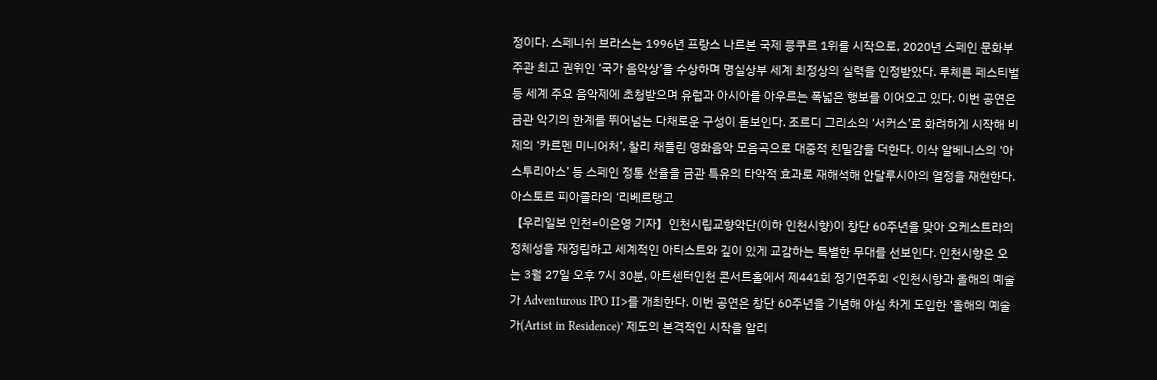정이다. 스페니쉬 브라스는 1996년 프랑스 나르본 국제 콩쿠르 1위를 시작으로, 2020년 스페인 문화부 주관 최고 권위인 ‘국가 음악상’을 수상하며 명실상부 세계 최정상의 실력을 인정받았다. 루체른 페스티벌 등 세계 주요 음악제에 초청받으며 유럽과 아시아를 아우르는 폭넓은 행보를 이어오고 있다. 이번 공연은 금관 악기의 한계를 뛰어넘는 다채로운 구성이 돋보인다. 조르디 그리소의 ‘서커스’로 화려하게 시작해 비제의 ‘카르멘 미니어처’, 찰리 채플린 영화음악 모음곡으로 대중적 친밀감을 더한다. 이삭 알베니스의 ‘아스투리아스’ 등 스페인 정통 선율을 금관 특유의 타악적 효과로 재해석해 안달루시아의 열정을 재현한다. 아스토르 피아졸라의 ‘리베르탱고
【우리일보 인천=이은영 기자】인천시립교향악단(이하 인천시향)이 창단 60주년을 맞아 오케스트라의 정체성을 재정립하고 세계적인 아티스트와 깊이 있게 교감하는 특별한 무대를 선보인다. 인천시향은 오는 3월 27일 오후 7시 30분, 아트센터인천 콘서트홀에서 제441회 정기연주회 <인천시향과 올해의 예술가 Adventurous IPO Ⅱ>를 개최한다. 이번 공연은 창단 60주년을 기념해 야심 차게 도입한 ‘올해의 예술가(Artist in Residence)’ 제도의 본격적인 시작을 알리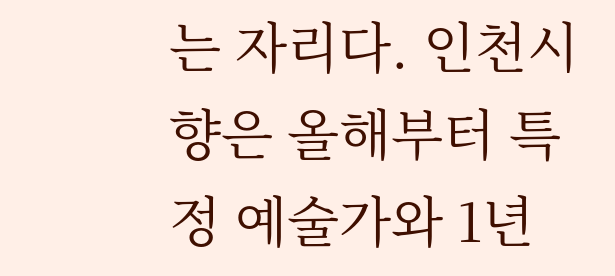는 자리다. 인천시향은 올해부터 특정 예술가와 1년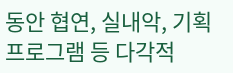동안 협연, 실내악, 기획 프로그램 등 다각적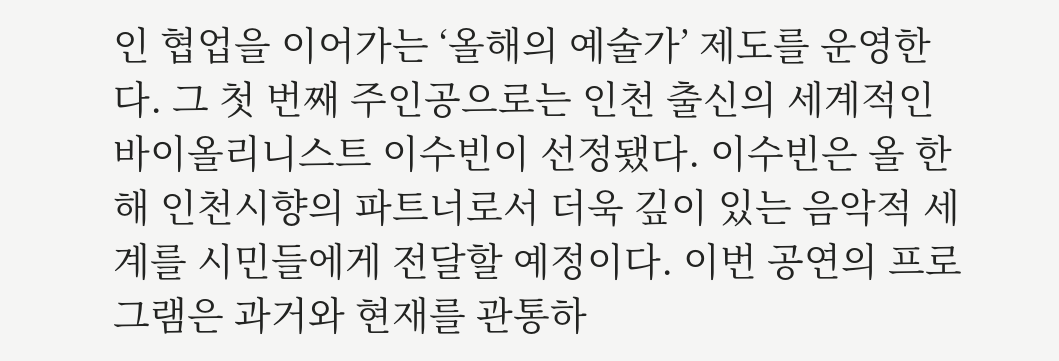인 협업을 이어가는 ‘올해의 예술가’ 제도를 운영한다. 그 첫 번째 주인공으로는 인천 출신의 세계적인 바이올리니스트 이수빈이 선정됐다. 이수빈은 올 한 해 인천시향의 파트너로서 더욱 깊이 있는 음악적 세계를 시민들에게 전달할 예정이다. 이번 공연의 프로그램은 과거와 현재를 관통하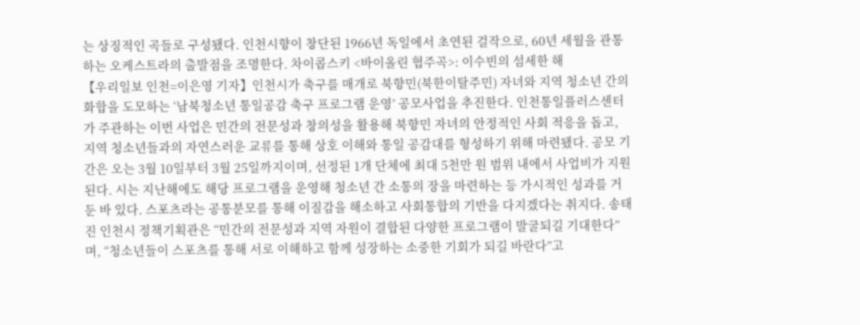는 상징적인 곡들로 구성됐다. 인천시향이 창단된 1966년 독일에서 초연된 걸작으로, 60년 세월을 관통하는 오케스트라의 출발점을 조명한다. 차이콥스키 <바이올린 협주곡>: 이수빈의 섬세한 해
【우리일보 인천=이은영 기자】인천시가 축구를 매개로 북향민(북한이탈주민) 자녀와 지역 청소년 간의 화합을 도모하는 ‘남북청소년 통일공감 축구 프로그램 운영’ 공모사업을 추진한다. 인천통일플러스센터가 주관하는 이번 사업은 민간의 전문성과 창의성을 활용해 북향민 자녀의 안정적인 사회 적응을 돕고, 지역 청소년들과의 자연스러운 교류를 통해 상호 이해와 통일 공감대를 형성하기 위해 마련됐다. 공모 기간은 오는 3월 10일부터 3월 25일까지이며, 선정된 1개 단체에 최대 5천만 원 범위 내에서 사업비가 지원된다. 시는 지난해에도 해당 프로그램을 운영해 청소년 간 소통의 장을 마련하는 등 가시적인 성과를 거둔 바 있다. 스포츠라는 공통분모를 통해 이질감을 해소하고 사회통합의 기반을 다지겠다는 취지다. 송태진 인천시 정책기획관은 “민간의 전문성과 지역 자원이 결합된 다양한 프로그램이 발굴되길 기대한다”며, “청소년들이 스포츠를 통해 서로 이해하고 함께 성장하는 소중한 기회가 되길 바란다”고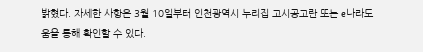밝혔다. 자세한 사항은 3월 10일부터 인천광역시 누리집 고시공고란 또는 e나라도움을 통해 확인할 수 있다.